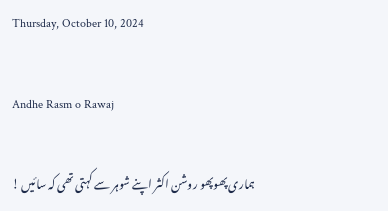Thursday, October 10, 2024

Andhe Rasm o Rawaj

ہماری پھوپھو روشن اکثر اپنے شوہر سے کہتی تھی کہ سائیں !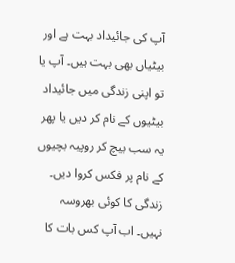آپ کی جائیداد بہت ہے اور بیٹیاں بھی بہت ہیں۔ آپ یا تو اپنی زندگی میں جائیداد بیٹیوں کے نام کر دیں یا پھر یہ سب بیچ کر روپیہ بچیوں کے نام پر فکس کروا دیں۔ زندگی کا کوئی بھروسہ نہیں۔ اب آپ کس بات کا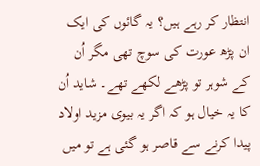انتظار کر رہے ہیں؟ یہ گائوں کی ایک ان پڑھ عورت کی سوچ تھی مگر اُن کے شوہر تو پڑھے لکھے تھے۔ شاید اُن کا یہ خیال ہو کہ اگر یہ بیوی مزید اولاد پیدا کرنے سے قاصر ہو گئی ہے تو میں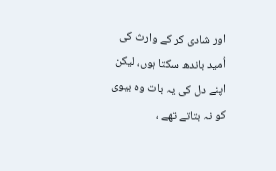اور شادی کر کے وارث کی اُمید باندھ سکتا ہوں، لیکن اپنے دل کی یہ بات وہ بیوی کو نہ بتاتے تھے ،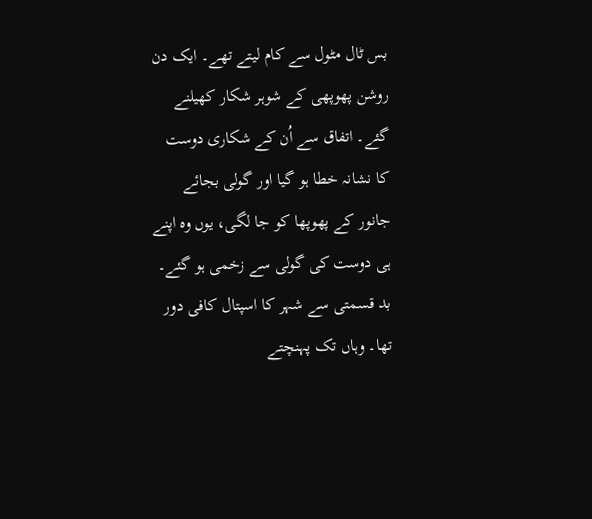بس ٹال مٹول سے کام لیتے تھے۔ ایک دن روشن پھوپھی کے شوہر شکار کھیلنے گئے۔ اتفاق سے اُن کے شکاری دوست کا نشانہ خطا ہو گیا اور گولی بجائے جانور کے پھوپھا کو جا لگی، یوں وہ اپنے ہی دوست کی گولی سے زخمی ہو گئے۔ بد قسمتی سے شہر کا اسپتال کافی دور تھا۔ وہاں تک پہنچتے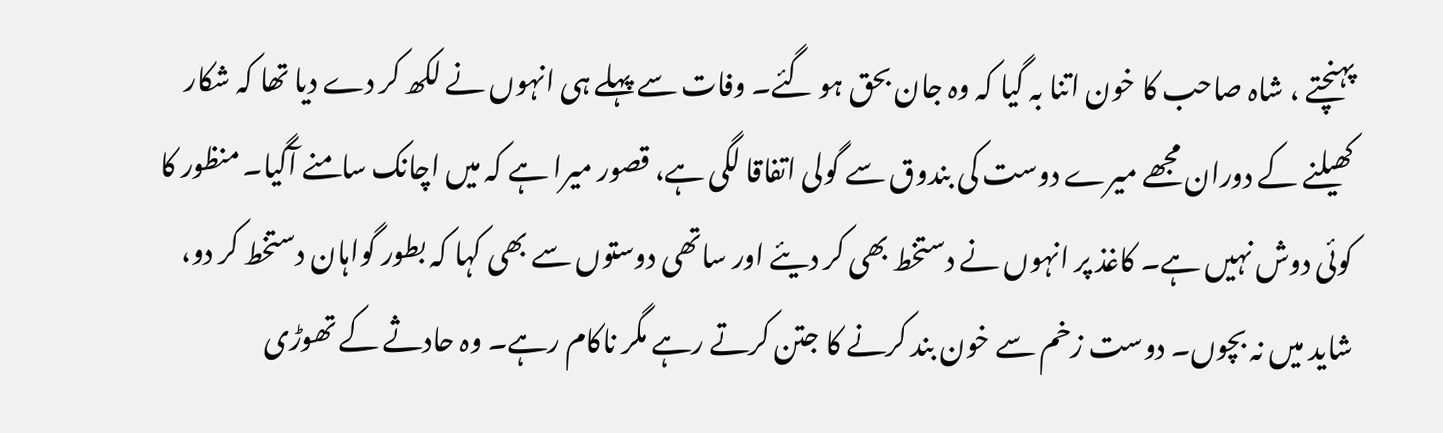پہنچتے ، شاہ صاحب کا خون اتنا بہ گیا کہ وہ جان بحق ہو گئے۔ وفات سے پہلے ہی انہوں نے لکھ کر دے دیا تھا کہ شکار کھیلنے کے دوران مجھے میرے دوست کی بندوق سے گولی اتفاقا لگی ہے، قصور میرا ہے کہ میں اچانک سامنے آگیا۔ منظور کا کوئی دوش نہیں ہے۔ کاغذ پر انہوں نے دستخط بھی کر دیئے اور ساتھی دوستوں سے بھی کہا کہ بطور گواہان دستخط کر دو، شاید میں نہ بچوں۔ دوست زخم سے خون بند کرنے کا جتن کرتے رہے مگر ناکام رہے۔ وہ حادثے کے تھوڑی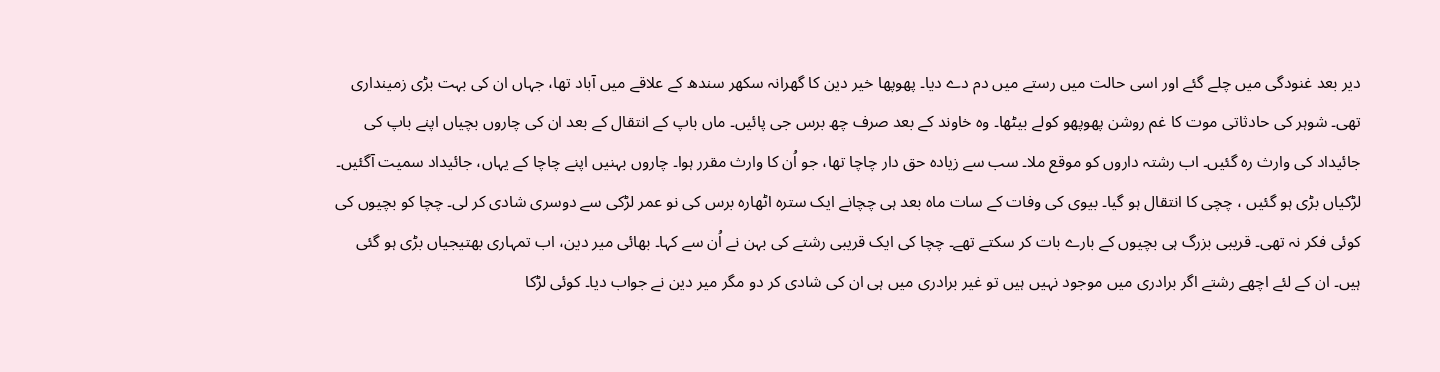دیر بعد غنودگی میں چلے گئے اور اسی حالت میں رستے میں دم دے دیا۔ پھوپھا خیر دین کا گھرانہ سکھر سندھ کے علاقے میں آباد تھا، جہاں ان کی بہت بڑی زمینداری تھی۔ شوہر کی حادثاتی موت کا غم روشن پھوپھو کولے بیٹھا۔ وہ خاوند کے بعد صرف چھ برس جی پائیں۔ ماں باپ کے انتقال کے بعد ان کی چاروں بچیاں اپنے باپ کی جائیداد کی وارث رہ گئیں۔ اب رشتہ داروں کو موقع ملا۔ سب سے زیادہ حق دار چاچا تھا، جو اُن کا وارث مقرر ہوا۔ چاروں بہنیں اپنے چاچا کے یہاں، جائیداد سمیت آگئیں۔ لڑکیاں بڑی ہو گئیں ، چچی کا انتقال ہو گیا۔ بیوی کی وفات کے سات ماہ بعد ہی چچانے ایک سترہ اٹھارہ برس کی نو عمر لڑکی سے دوسری شادی کر لی۔ چچا کو بچیوں کی کوئی فکر نہ تھی۔ قریبی بزرگ ہی بچیوں کے بارے بات کر سکتے تھے۔ چچا کی ایک قریبی رشتے کی بہن نے اُن سے کہا۔ بھائی میر دین، اب تمہاری بھتیجیاں بڑی ہو گئی ہیں۔ ان کے لئے اچھے رشتے اگر برادری میں موجود نہیں ہیں تو غیر برادری میں ہی ان کی شادی کر دو مگر میر دین نے جواب دیا۔ کوئی لڑکا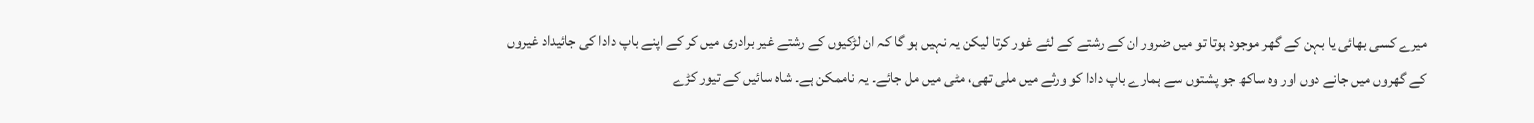میرے کسی بھائی یا بہن کے گھر موجود ہوتا تو میں ضرور ان کے رشتے کے لئے غور کرتا لیکن یہ نہیں ہو گا کہ ان لڑکیوں کے رشتے غیر برادری میں کر کے اپنے باپ دادا کی جائیداد غیروں کے گھروں میں جانے دوں اور وہ ساکھ جو پشتوں سے ہمارے باپ دادا کو ورثے میں ملی تھی، مٹی میں مل جائے۔ یہ ناممکن ہے۔ شاہ سائیں کے تیور کڑے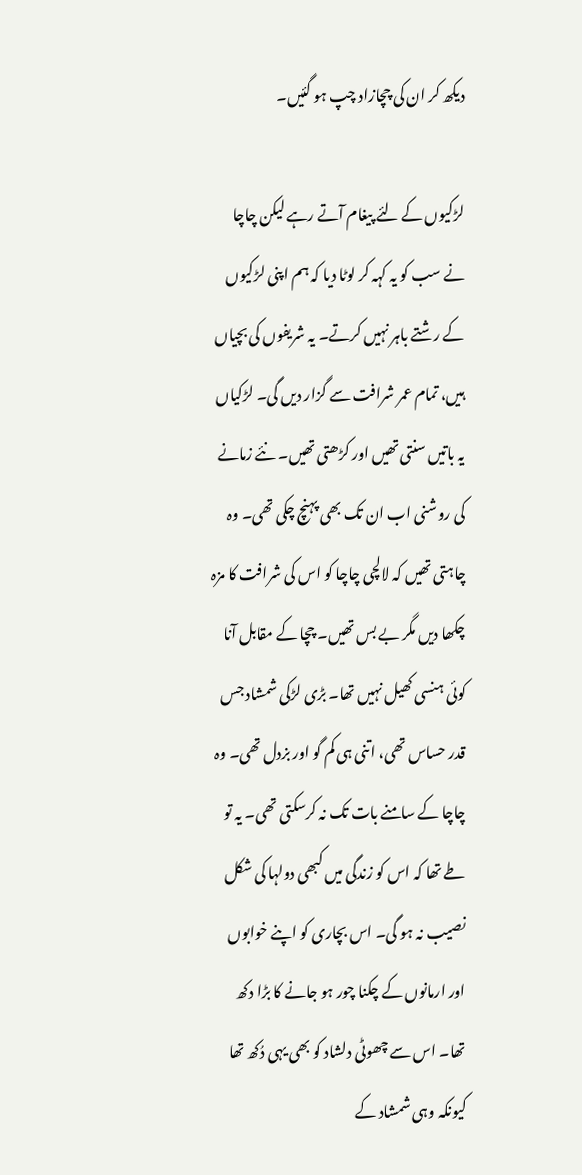دیکھ کر ان کی چچازاد چپ ہو گئیں۔

لڑکیوں کے لئے پیغام آتے رہے لیکن چاچا نے سب کو یہ کہہ کر لوٹا دیا کہ ہم اپنی لڑکیوں کے رشتے باہر نہیں کرتے۔ یہ شریفوں کی بچیاں ہیں، تمام عمر شرافت سے گزار دیں گی۔ لڑکیاں یہ باتیں سنتی تھیں اور کڑھتی تھیں۔ نئے زمانے کی روشنی اب ان تک بھی پہنچ چکی تھی۔ وہ چاہتی تھیں کہ لالچی چاچا کو اس کی شرافت کا مزہ چکھا دیں مگر بے بس تھیں۔ چچا کے مقابل آنا کوئی ہنسی کھیل نہیں تھا۔ بڑی لڑکی شمشاد جس قدر حساس تھی، اتنی ہی کم گو اور بزدل تھی۔ وہ چاچا کے سامنے بات تک نہ کرسکتی تھی۔ یہ تو طے تھا کہ اس کو زندگی میں کبھی دولہا کی شکل نصیب نہ ہو گی۔ اس بچاری کو اپنے خوابوں اور ارمانوں کے چکنا چور ہو جانے کا بڑا دکھ تھا۔ اس سے چھوٹی دلشاد کو بھی یہی دُکھ تھا کیونکہ وہی شمشاد کے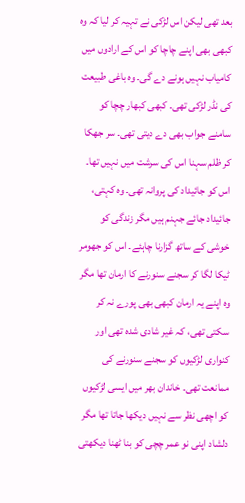بعد تھی لیکن اس لڑکی نے تہیہ کر لیا کہ وہ کبھی بھی اپنے چاچا کو اس کے ارادوں میں کامیاب نہیں ہونے دے گی۔ وہ باغی طبیعت کی نڈر لڑکی تھی۔ کبھی کبھار چچا کو سامنے جواب بھی دے دیتی تھی۔ سر جھکا کر ظلم سہنا اس کی سرشت میں نہیں تھا۔ اس کو جائیداد کی پروانہ تھی۔ وہ کہتی، جائیداد جائے جہنم ہیں مگر زندگی کو خوشی کے ساتھ گزارنا چاہئے۔ اس کو جھومر ٹیکا لگا کر سجنے سنورنے کا ارمان تھا مگر وہ اپنے یہ ارمان کبھی بھی پورے نہ کر سکتی تھی، کہ غیر شادی شدہ تھی اور کنواری لڑکیوں کو سجنے سنورنے کی ممانعت تھی۔ خاندان بھر میں ایسی لڑکیوں کو اچھی نظر سے نہیں دیکھا جاتا تھا مگر دلشاد اپنی نو عمر چچی کو بنا ٹھنا دیکھتی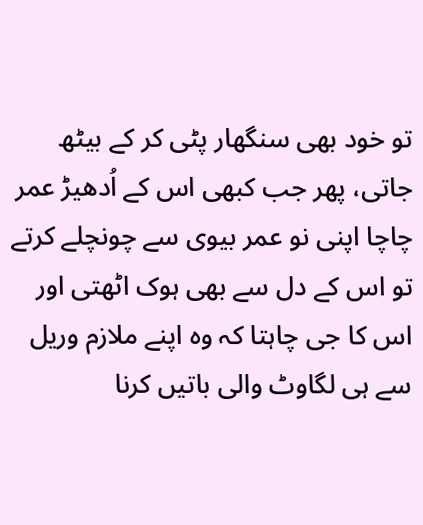تو خود بھی سنگھار پٹی کر کے بیٹھ جاتی، پھر جب کبھی اس کے اُدھیڑ عمر چاچا اپنی نو عمر بیوی سے چونچلے کرتے تو اس کے دل سے بھی ہوک اٹھتی اور اس کا جی چاہتا کہ وہ اپنے ملازم وریل سے ہی لگاوٹ والی باتیں کرنا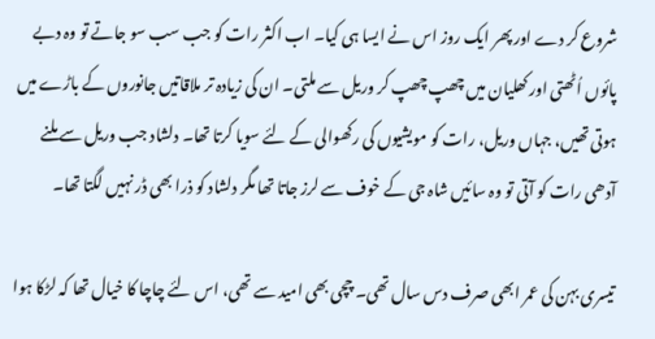شروع کر دے اور پھر ایک روز اس نے ایسا ہی کیا۔ اب اکثر رات کو جب سب سو جاتے تو وہ دبے پائوں اُٹھتی اور کھلیان میں چھپ چھپ کر وریل سے ملتی۔ ان کی زیادہ تر ملاقاتیں جانوروں کے باڑے میں ہوتی تھیں، جہاں وریل، رات کو مویشیوں کی رکھوالی کے لئے سویا کرتا تھا۔ دلشاد جب وریل سے ملنے آدھی رات کو آتی تو وہ سائیں شاہ جی کے خوف سے لرز جاتا تھا مگر دلشاد کو ذرا بھی ڈر نہیں لگتا تھا۔

تیسری بہن کی عمر ابھی صرف دس سال تھی۔ چچی بھی امید سے تھی، اس لئے چاچا کا خیال تھا کہ لڑکا ہوا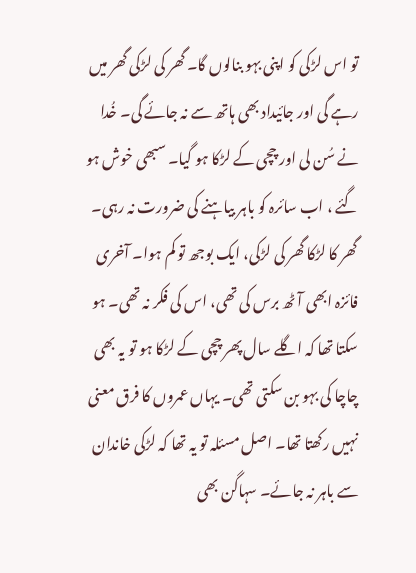تو اس لڑکی کو اپنی بہو بنالوں گا۔ گھر کی لڑکی گھر میں رہے گی اور جائیداد بھی ہاتھ سے نہ جائے گی۔ خُدا نے سُن لی اور چچی کے لڑکا ہو گیا۔ سبھی خوش ہو گئے ، اب سائرہ کو باہر بیاہنے کی ضرورت نہ رہی۔ گھر کا لڑکا گھر کی لڑکی، ایک بوجھ تو کم ہوا۔ آخری فائزہ ابھی آٹھ برس کی تھی، اس کی فکر نہ تھی۔ ہو سکتا تھا کہ اگلے سال پھر چچی کے لڑکا ہو تو یہ بھی چاچا کی بہو بن سکتی تھی۔ یہاں عمروں کا فرق معنی نہیں رکھتا تھا۔ اصل مسئلہ تو یہ تھا کہ لڑکی خاندان سے باہر نہ جائے۔ سہاگن بھی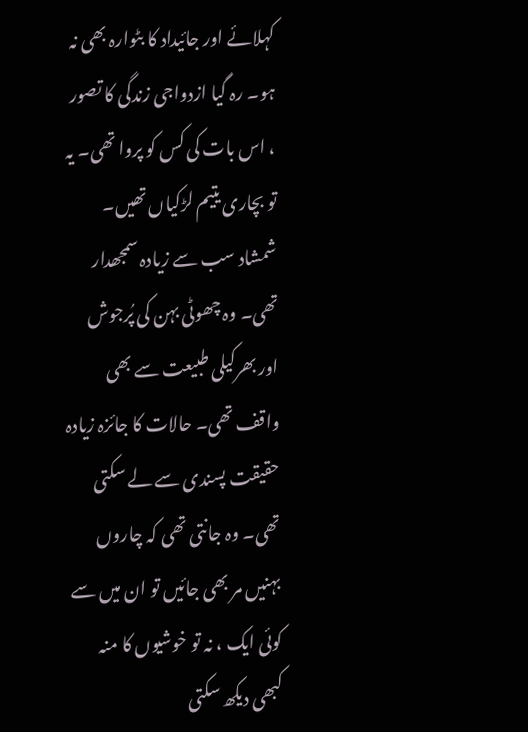کہلائے اور جائیداد کا بٹوارہ بھی نہ ہو۔ رہ گیا ازدواجی زندگی کا تصور ، اس بات کی کس کو پروا تھی۔ یہ تو بچاری یتیم لڑکیاں تھیں۔ شمشاد سب سے زیادہ سمجھدار تھی۔ وہ چھوٹی بہن کی پُرجوش اور بھرکیلی طبیعت سے بھی واقف تھی۔ حالات کا جائزہ زیادہ حقیقت پسندی سے لے سکتی تھی۔ وہ جانتی تھی کہ چاروں بہنیں مر بھی جائیں تو ان میں سے کوئی ایک ، نہ تو خوشیوں کا منہ کبھی دیکھ سکتی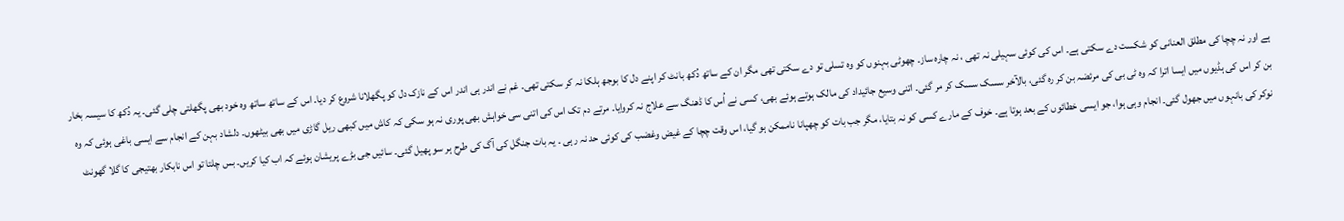ہے اور نہ چچا کی مطلق العنانی کو شکست دے سکتی ہے۔ اس کی کوئی سہیلی نہ تھی ، نہ چارہ ساز۔ چھوٹی بہنوں کو وہ تسلی تو دے سکتی تھی مگر ان کے ساتھ دُکھ بانٹ کر اپنے دل کا بوجھ ہلکا نہ کر سکتی تھی۔ غم نے اندر ہی اندر اس کے نازک دل کو پگھلانا شروع کر دیا۔ اس کے ساتھ ساتھ وہ خود بھی پگھلتی چلی گئی۔ یہ دُکھ کا سیسہ بخار بن کر اس کی ہڈیوں میں ایسا اترا کہ وہ ٹی بی کی مرئضہ بن کر رہ گئی، بالآخر سسک سسک کر مر گئی۔ اتنی وسیع جائیداد کی مالک ہوتے ہوئے بھی، کسی نے اُس کا ڈھنگ سے علاج نہ کروایا۔ مرتے دم تک اس کی اتنی سی خواہش بھی پوری نہ ہو سکی کہ کاش میں کبھی ریل گاڑی میں بھی بیٹھوں۔ دلشاد بہن کے انجام سے ایسی باغی ہوئی کہ وہ نوکر کی بانہوں میں جھول گئی۔ انجام وہی ہوا، جو ایسی خطائوں کے بعد ہوتا ہے۔ خوف کے مارے کسی کو نہ بتایا، مگر جب بات کو چھپانا ناممکن ہو گیا، اس وقت چچا کے غیض وغضب کی کوئی حد نہ رہی ۔ یہ بات جنگل کی آگ کی طرح ہر سو پھیل گئی۔ سائیں جی بڑے پریشان ہوئے کہ اب کیا کریں۔ بس چلتا تو اس نابکار بھتیجی کا گلا گھونٹ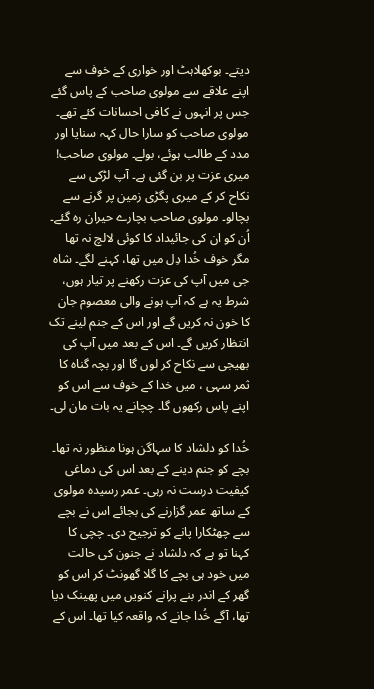دیتے۔ بوکھلاہٹ اور خواری کے خوف سے اپنے علاقے سے مولوی صاحب کے پاس گئے جس پر انہوں نے کافی احسانات کئے تھے۔ مولوی صاحب کو سارا حال کہہ سنایا اور مدد کے طالب ہوئے، بولے۔ مولوی صاحب! میری عزت پر بن گئی ہے۔ آپ لڑکی سے نکاح کر کے میری پگڑی زمین پر گرنے سے بچالو۔ مولوی صاحب بچارے حیران رہ گئے۔ اُن کو ان کی جائیداد کا کوئی لالچ نہ تھا مگر خوف خُدا دِل میں تھا، کہنے لگے۔ شاہ جی میں آپ کی عزت رکھنے پر تیار ہوں، شرط یہ ہے کہ آپ ہونے والی معصوم جان کا خون نہ کریں گے اور اس کے جنم لینے تک انتظار کریں گے۔ اس کے بعد میں آپ کی بھیجی سے نکاح کر لوں گا اور بچہ گناہ کا ثمر سہی ، میں خدا کے خوف سے اس کو اپنے پاس رکھوں گا۔ چچانے یہ بات مان لی۔

خُدا کو دلشاد کا سہاگن ہونا منظور نہ تھا۔ بچے کو جنم دینے کے بعد اس کی دماغی کیفیت درست نہ رہی۔ عمر رسیدہ مولوی کے ساتھ عمر گزارنے کی بجائے اس نے بچے سے چھٹکارا پانے کو ترجیح دی۔ چچی کا کہنا تو ہے کہ دلشاد نے جنون کی حالت میں خود ہی بچے کا گلا گھونٹ کر اس کو گھر کے اندر بنے پرانے کنویں میں پھینک دیا تھا، آگے خُدا جانے کہ واقعہ کیا تھا۔ اس کے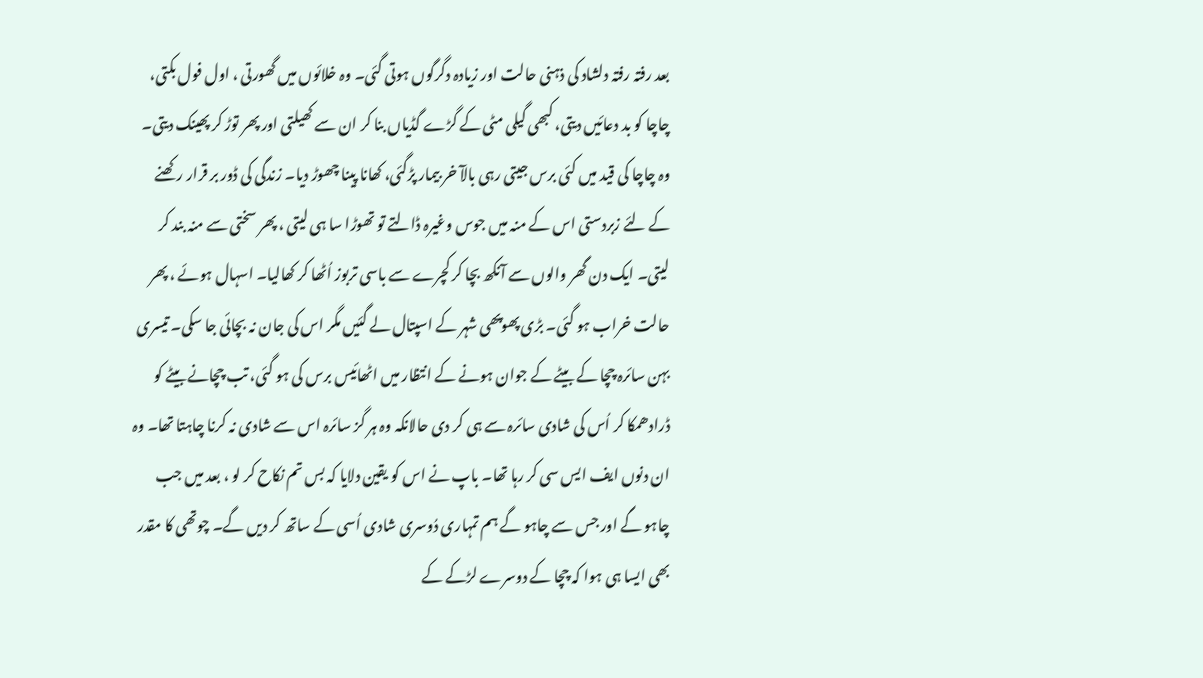بعد رفتہ رفتہ دلشاد کی ذہنی حالت اور زیادہ دگرگوں ہوتی گئی۔ وہ خلائوں میں گھورتی ، اول فول بکتی، چاچا کو بد دعائیں دیتی، کبھی گیلی مٹی کے گڑے گڈیاں بنا کر ان سے کھیلتی اور پھر توڑ کر پھینک دیتی۔ وہ چاچا کی قید میں کئی برس جیتی رہی بالآ خر بیمار پڑگئی، کھانا پینا چھوڑ دیا۔ زندگی کی ڈور بر قرار رکھنے کے لئے زبردستی اس کے منہ میں جوس وغیرہ ڈالتے تو تھوڑا سا ہی لیتی ، پھر سختی سے منہ بند کر لیتی۔ ایک دن گھر والوں سے آنکھ بچا کر کچرے سے باسی تربوز اُٹھا کر کھالیا۔ اسہال ہوئے ، پھر حالت خراب ہو گئی۔ بڑی پھوپھی شہر کے اسپتال لے گئیں مگر اس کی جان نہ بچائی جا سکی۔ تیسری بہن سائرہ چچا کے بیٹے کے جوان ہونے کے انتظار میں اٹھائیس برس کی ہو گئی، تب چچانے بیٹے کو ڈرادھمکا کر اُس کی شادی سائرہ سے ہی کر دی حالانکہ وہ ہر گز سائرہ اس سے شادی نہ کرنا چاہتا تھا۔ وہ ان دنوں ایف ایس سی کر رہا تھا۔ باپ نے اس کو یقین دلایا کہ بس تم نکاح کر لو ، بعد میں جب چاہو گے اور جس سے چاہو گے ہم تمہاری دُوسری شادی اُسی کے ساتھ کر دیں گے۔ چوتھی کا مقدر بھی ایسا ہی ہوا کہ چچا کے دوسرے لڑکے کے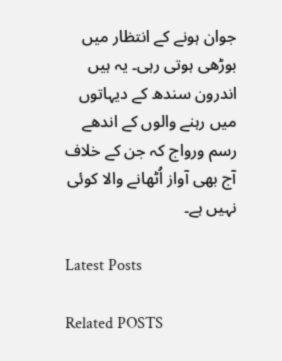جوان ہونے کے انتظار میں بوڑھی ہوتی رہی۔ یہ ہیں اندرون سندھ کے دیہاتوں میں رہنے والوں کے اندھے رسم ورواج کہ جن کے خلاف آج بھی آواز اُٹھانے والا کوئی نہیں ہے۔

Latest Posts

Related POSTS